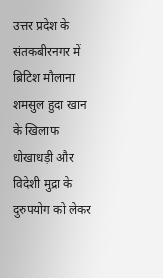उत्तर प्रदेश के संतकबीरनगर में ब्रिटिश मौलाना शमसुल हुदा खान के खिलाफ धोखाधड़ी और विदेशी मुद्रा के दुरुपयोग को लेकर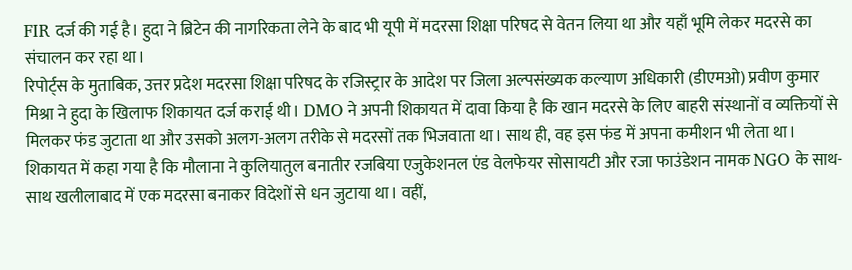FIR दर्ज की गई है। हुदा ने ब्रिटेन की नागरिकता लेने के बाद भी यूपी में मदरसा शिक्षा परिषद से वेतन लिया था और यहाँ भूमि लेकर मदरसे का संचालन कर रहा था।
रिपोर्ट्स के मुताबिक, उत्तर प्रदेश मदरसा शिक्षा परिषद के रजिस्ट्रार के आदेश पर जिला अल्पसंख्यक कल्याण अधिकारी (डीएमओ) प्रवीण कुमार मिश्रा ने हुदा के खिलाफ शिकायत दर्ज कराई थी। DMO ने अपनी शिकायत में दावा किया है कि खान मदरसे के लिए बाहरी संस्थानों व व्यक्तियों से मिलकर फंड जुटाता था और उसको अलग-अलग तरीके से मदरसों तक भिजवाता था। साथ ही, वह इस फंड में अपना कमीशन भी लेता था।
शिकायत में कहा गया है कि मौलाना ने कुलियातुल बनातीर रजबिया एजुकेशनल एंड वेलफेयर सोसायटी और रजा फाउंडेशन नामक NGO के साथ-साथ खलीलाबाद में एक मदरसा बनाकर विदेशों से धन जुटाया था। वहीं,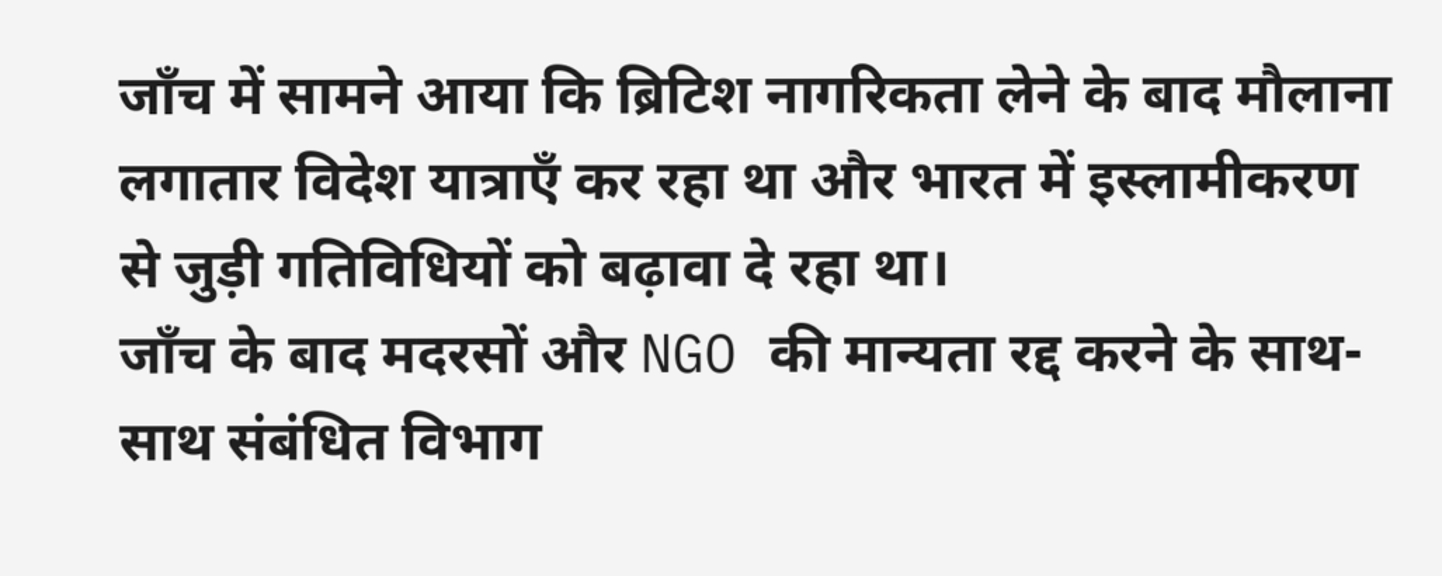जाँच में सामने आया कि ब्रिटिश नागरिकता लेने के बाद मौलाना लगातार विदेश यात्राएँ कर रहा था और भारत में इस्लामीकरण से जुड़ी गतिविधियों को बढ़ावा दे रहा था।
जाँच के बाद मदरसों और NGO की मान्यता रद्द करने के साथ-साथ संबंधित विभाग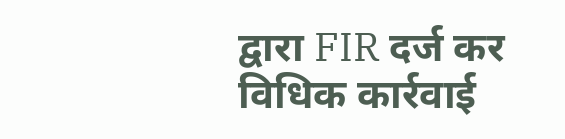द्वारा FIR दर्ज कर विधिक कार्रवाई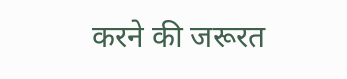करने की जरूरत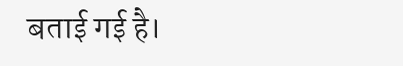बताई गई है।